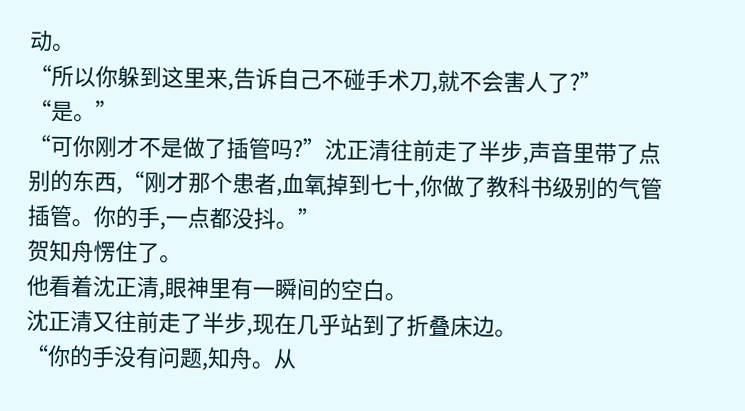动。
“所以你躲到这里来,告诉自己不碰手术刀,就不会害人了?”
“是。”
“可你刚才不是做了插管吗?”沈正清往前走了半步,声音里带了点别的东西,“刚才那个患者,血氧掉到七十,你做了教科书级别的气管插管。你的手,一点都没抖。”
贺知舟愣住了。
他看着沈正清,眼神里有一瞬间的空白。
沈正清又往前走了半步,现在几乎站到了折叠床边。
“你的手没有问题,知舟。从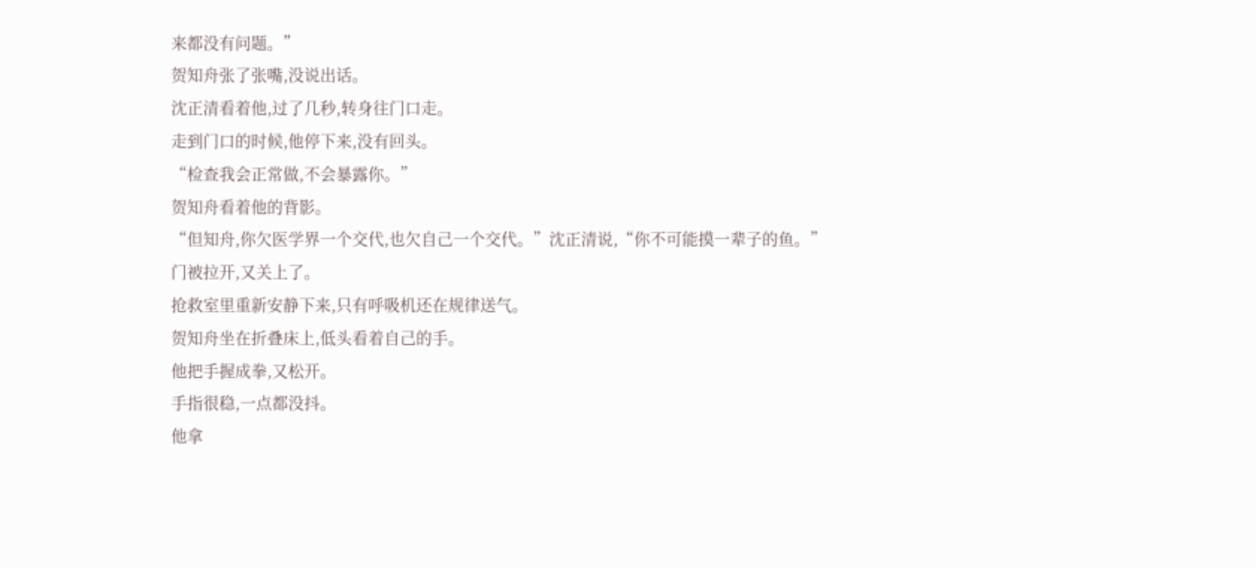来都没有问题。”
贺知舟张了张嘴,没说出话。
沈正清看着他,过了几秒,转身往门口走。
走到门口的时候,他停下来,没有回头。
“检查我会正常做,不会暴露你。”
贺知舟看着他的背影。
“但知舟,你欠医学界一个交代,也欠自己一个交代。”沈正清说,“你不可能摸一辈子的鱼。”
门被拉开,又关上了。
抢救室里重新安静下来,只有呼吸机还在规律送气。
贺知舟坐在折叠床上,低头看着自己的手。
他把手握成拳,又松开。
手指很稳,一点都没抖。
他拿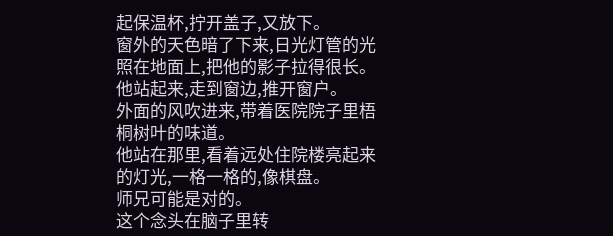起保温杯,拧开盖子,又放下。
窗外的天色暗了下来,日光灯管的光照在地面上,把他的影子拉得很长。
他站起来,走到窗边,推开窗户。
外面的风吹进来,带着医院院子里梧桐树叶的味道。
他站在那里,看着远处住院楼亮起来的灯光,一格一格的,像棋盘。
师兄可能是对的。
这个念头在脑子里转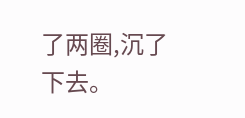了两圈,沉了下去。